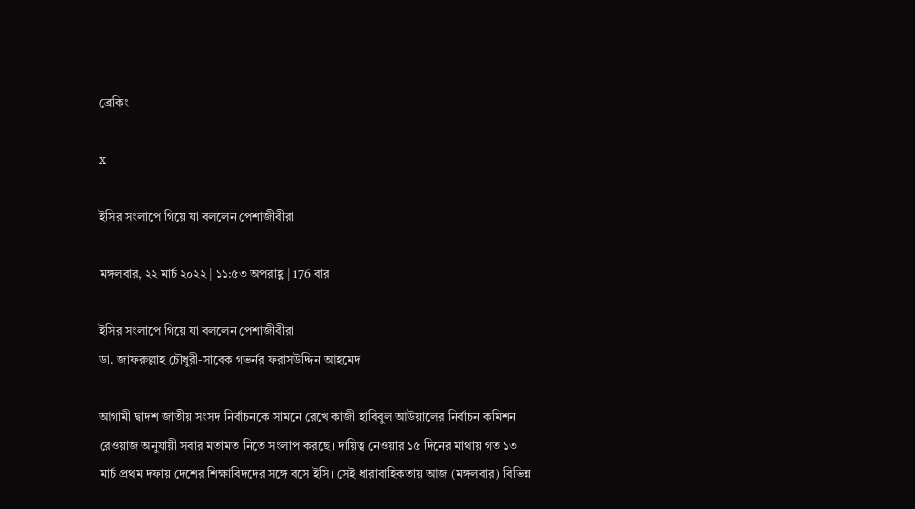ব্রেকিং

x

ইসির সংলাপে গিয়ে যা বললেন পেশাজীবীরা

মঙ্গলবার, ২২ মার্চ ২০২২ | ১১:৫৩ অপরাহ্ণ | 176 বার

ইসির সংলাপে গিয়ে যা বললেন পেশাজীবীরা
ডা. জাফরুল্লাহ চৌধুরী-সাবেক গভর্নর ফরাসউদ্দিন আহমেদ

আগামী দ্বাদশ জাতীয় সংসদ নির্বাচনকে সামনে রেখে কাজী হাবিবুল আউয়ালের নির্বাচন কমিশন রেওয়াজ অনুযায়ী সবার মতামত নিতে সংলাপ করছে। দায়িত্ব নেওয়ার ১৫ দিনের মাথায় গত ১৩ মার্চ প্রথম দফায় দেশের শিক্ষাবিদদের সঙ্গে বসে ইসি। সেই ধারাবাহিকতায় আজ (মঙ্গলবার) বিভিন্ন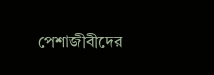পেশাজীবীদের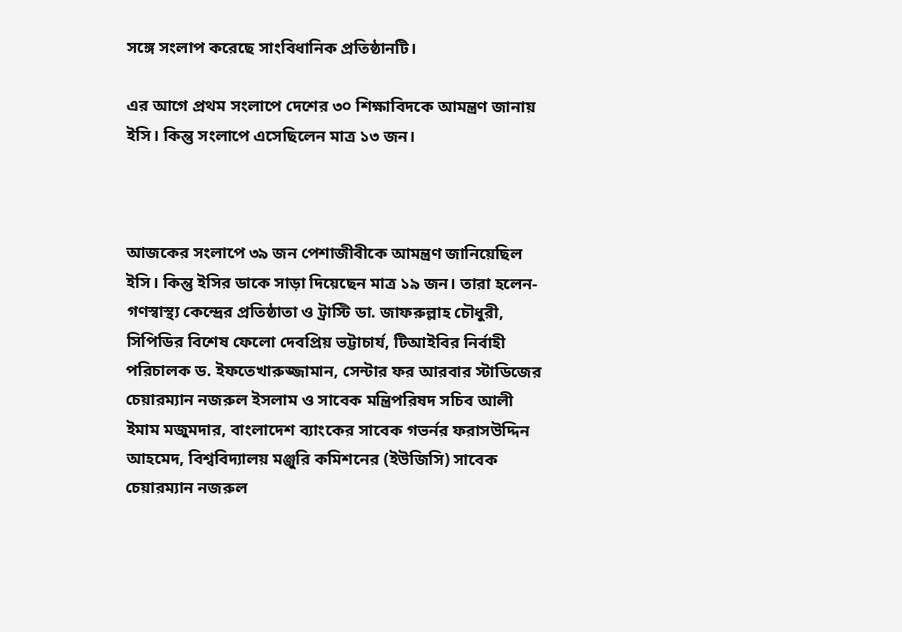সঙ্গে সংলাপ করেছে সাংবিধানিক প্রতিষ্ঠানটি।

এর আগে প্রথম সংলাপে দেশের ৩০ শিক্ষাবিদকে আমন্ত্রণ জানায় ইসি। কিন্তু সংলাপে এসেছিলেন মাত্র ১৩ জন।



আজকের সংলাপে ৩৯ জন পেশাজীবীকে আমন্ত্রণ জানিয়েছিল ইসি। কিন্তু ইসির ডাকে সাড়া দিয়েছেন মাত্র ১৯ জন। তারা হলেন- গণস্বাস্থ্য কেন্দ্রের প্রতিষ্ঠাতা ও ট্রাস্টি ডা. জাফরুল্লাহ চৌধুরী, সিপিডির বিশেষ ফেলো দেবপ্রিয় ভট্টাচার্য, টিআইবির নির্বাহী পরিচালক ড. ইফতেখারুজ্জামান, সেন্টার ফর আরবার স্টাডিজের চেয়ারম্যান নজরুল ইসলাম ও সাবেক মন্ত্রিপরিষদ সচিব আলী ইমাম মজুমদার, বাংলাদেশ ব্যাংকের সাবেক গভর্নর ফরাসউদ্দিন আহমেদ, বিশ্ববিদ্যালয় মঞ্জুরি কমিশনের (ইউজিসি) সাবেক চেয়ারম্যান নজরুল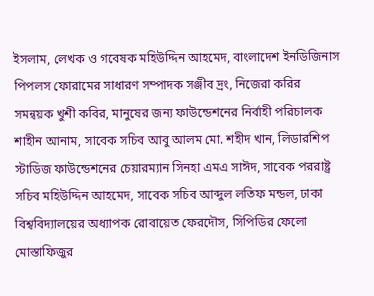ইসলাম, লেখক ও গবেষক মহিউদ্দিন আহমেদ, বাংলাদেশ ইনডিজিনাস পিপলস ফোরামের সাধারণ সম্পাদক সঞ্জীব দ্রং, নিজেরা করির সমন্বয়ক খুশী কবির, মানুষের জন্য ফাউন্ডেশনের নির্বাহী পরিচালক শাহীন আনাম, সাবেক সচিব আবু আলম মো. শহীদ খান, লিডারশিপ স্টাডিজ ফাউন্ডেশনের চেয়ারম্যান সিনহা এমএ সাঈদ, সাবেক পররাষ্ট্র সচিব মহিউদ্দিন আহমেদ, সাবেক সচিব আব্দুল লতিফ মন্ডল, ঢাকা বিশ্ববিদ্যালয়ের অধ্যাপক রোবায়েত ফেরদৌস, সিপিডির ফেলো মোস্তাফিজুর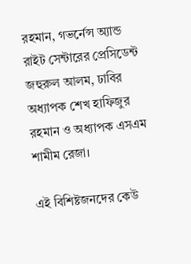রহমান, গভর্নেন্স অ্যান্ড রাইট সেন্টারের প্রেসিডেন্ট জহুরুল আলম, ঢাবির অধ্যাপক শেখ হাফিজুর রহমান ও অধ্যাপক এসএম শামীম রেজা।

এই বিশিষ্টজনদের কেউ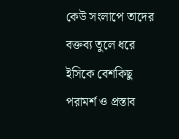কেউ সংলাপে তাদের বক্তব্য তুলে ধরে ইসিকে বেশকিছু পরামর্শ ও প্রস্তাব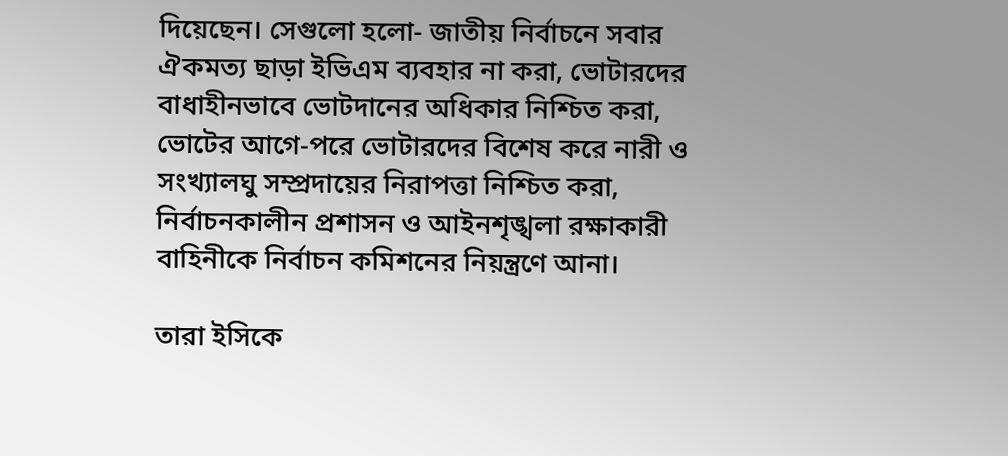দিয়েছেন। সেগুলো হলো- জাতীয় নির্বাচনে সবার ঐকমত্য ছাড়া ইভিএম ব্যবহার না করা, ভোটারদের বাধাহীনভাবে ভোটদানের অধিকার নিশ্চিত করা, ভোটের আগে-পরে ভোটারদের বিশেষ করে নারী ও সংখ্যালঘু সম্প্রদায়ের নিরাপত্তা নিশ্চিত করা, নির্বাচনকালীন প্রশাসন ও আইনশৃঙ্খলা রক্ষাকারী বাহিনীকে নির্বাচন কমিশনের নিয়ন্ত্রণে আনা।

তারা ইসিকে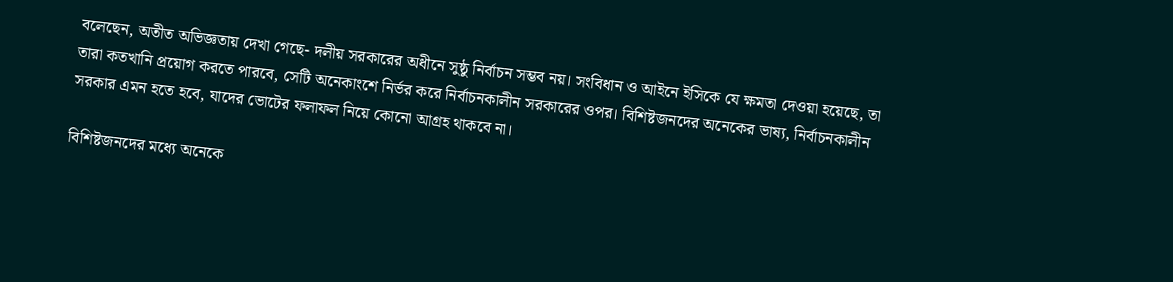বলেছেন, অতীত অভিজ্ঞতায় দেখা গেছে- দলীয় সরকারের অধীনে সুষ্ঠু নির্বাচন সম্ভব নয়। সংবিধান ও আইনে ইসিকে যে ক্ষমতা দেওয়া হয়েছে, তা তারা কতখানি প্রয়োগ করতে পারবে, সেটি অনেকাংশে নির্ভর করে নির্বাচনকালীন সরকারের ওপর। বিশিষ্টজনদের অনেকের ভাষ্য, নির্বাচনকালীন সরকার এমন হতে হবে, যাদের ভোটের ফলাফল নিয়ে কোনো আগ্রহ থাকবে না।

বিশিষ্টজনদের মধ্যে অনেকে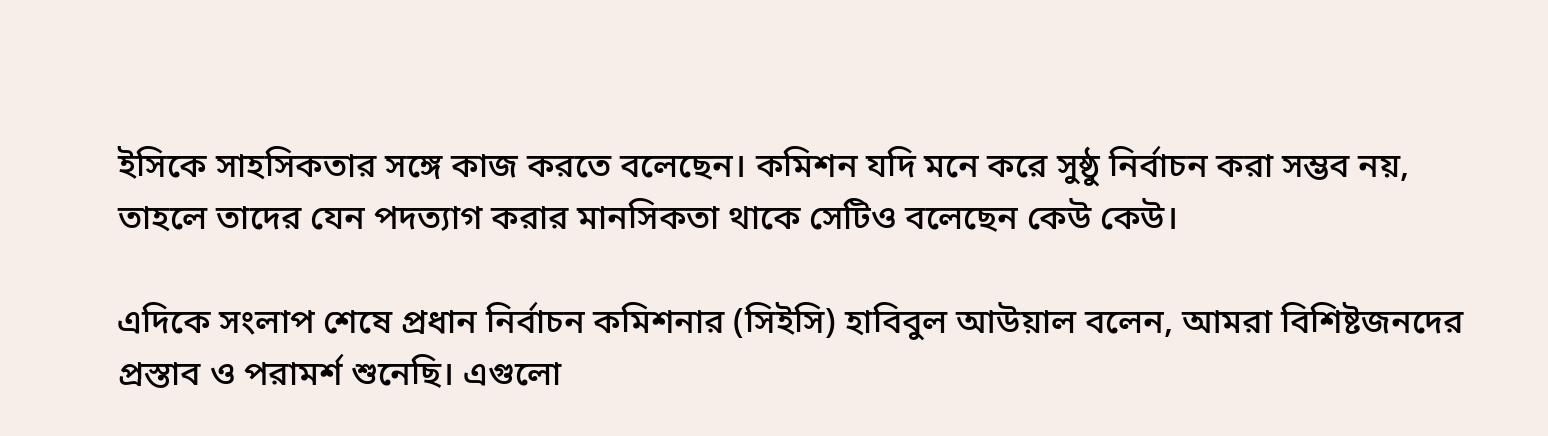ইসিকে সাহসিকতার সঙ্গে কাজ করতে বলেছেন। কমিশন যদি মনে করে সুষ্ঠু নির্বাচন করা সম্ভব নয়, তাহলে তাদের যেন পদত্যাগ করার মানসিকতা থাকে সেটিও বলেছেন কেউ কেউ।

এদিকে সংলাপ শেষে প্রধান নির্বাচন কমিশনার (সিইসি) হাবিবুল আউয়াল বলেন, আমরা বিশিষ্টজনদের প্রস্তাব ও পরামর্শ শুনেছি। এগুলো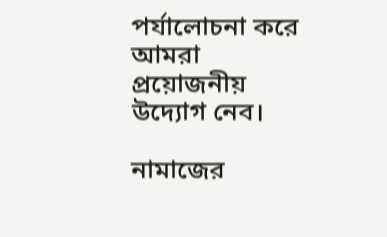পর্যালোচনা করে আমরা প্রয়োজনীয় উদ্যোগ নেব।

নামাজের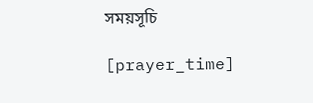সময়সূচি

[prayer_time]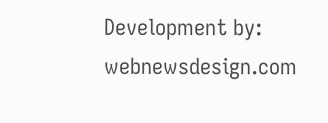Development by: webnewsdesign.com